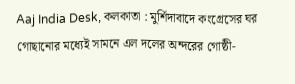Aaj India Desk, কলকাতা : মুর্শিদাবাদে কংগ্রেসের ঘর গোছানোর মধ্যেই সামনে এল দলের অন্দরের গোষ্ঠী-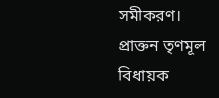সমীকরণ। প্রাক্তন তৃণমূল বিধায়ক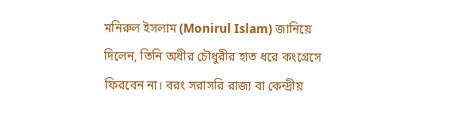মনিরুল ইসলাম (Monirul Islam) জানিয়ে দিলেন, তিনি অধীর চৌধুরীর হাত ধরে কংগ্রেসে ফিরবেন না। বরং সরাসরি রাজ্য বা কেন্দ্রীয়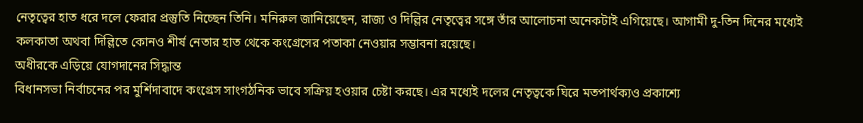নেতৃত্বের হাত ধরে দলে ফেরার প্রস্তুতি নিচ্ছেন তিনি। মনিরুল জানিয়েছেন, রাজ্য ও দিল্লির নেতৃত্বের সঙ্গে তাঁর আলোচনা অনেকটাই এগিয়েছে। আগামী দু-তিন দিনের মধ্যেই কলকাতা অথবা দিল্লিতে কোনও শীর্ষ নেতার হাত থেকে কংগ্রেসের পতাকা নেওয়ার সম্ভাবনা রয়েছে।
অধীরকে এড়িয়ে যোগদানের সিদ্ধান্ত
বিধানসভা নির্বাচনের পর মুর্শিদাবাদে কংগ্রেস সাংগঠনিক ভাবে সক্রিয় হওয়ার চেষ্টা করছে। এর মধ্যেই দলের নেতৃত্বকে ঘিরে মতপার্থক্যও প্রকাশ্যে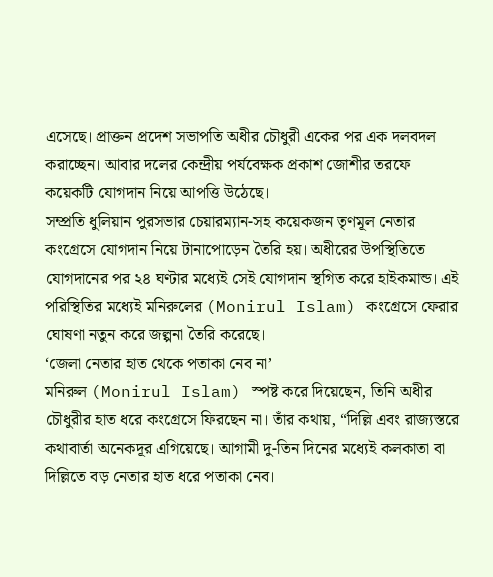এসেছে। প্রাক্তন প্রদেশ সভাপতি অধীর চৌধুরী একের পর এক দলবদল করাচ্ছেন। আবার দলের কেন্দ্রীয় পর্যবেক্ষক প্রকাশ জোশীর তরফে কয়েকটি যোগদান নিয়ে আপত্তি উঠেছে।
সম্প্রতি ধুলিয়ান পুরসভার চেয়ারম্যান-সহ কয়েকজন তৃণমূল নেতার কংগ্রেসে যোগদান নিয়ে টানাপোড়েন তৈরি হয়। অধীরের উপস্থিতিতে যোগদানের পর ২৪ ঘণ্টার মধ্যেই সেই যোগদান স্থগিত করে হাইকমান্ড। এই পরিস্থিতির মধ্যেই মনিরুলের (Monirul Islam) কংগ্রেসে ফেরার ঘোষণা নতুন করে জল্পনা তৈরি করেছে।
‘জেলা নেতার হাত থেকে পতাকা নেব না’
মনিরুল (Monirul Islam) স্পষ্ট করে দিয়েছেন, তিনি অধীর চৌধুরীর হাত ধরে কংগ্রেসে ফিরছেন না। তাঁর কথায়, “দিল্লি এবং রাজ্যস্তরে কথাবার্তা অনেকদূর এগিয়েছে। আগামী দু-তিন দিনের মধ্যেই কলকাতা বা দিল্লিতে বড় নেতার হাত ধরে পতাকা নেব।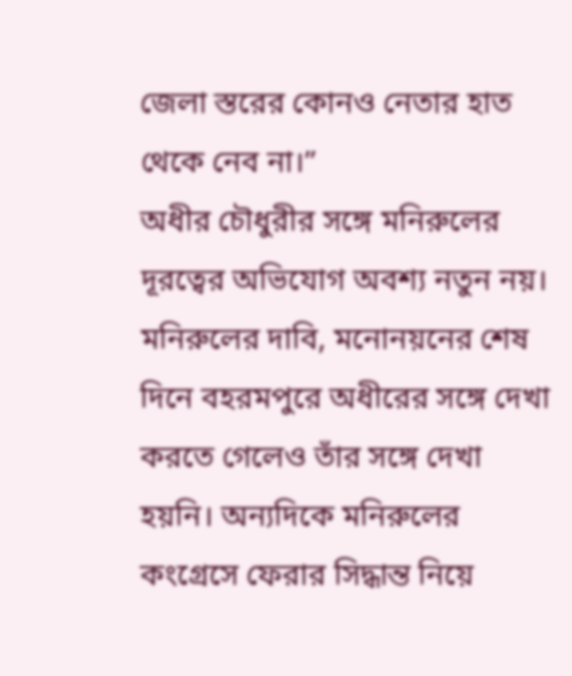জেলা স্তরের কোনও নেতার হাত থেকে নেব না।”
অধীর চৌধুরীর সঙ্গে মনিরুলের দূরত্বের অভিযোগ অবশ্য নতুন নয়। মনিরুলের দাবি, মনোনয়নের শেষ দিনে বহরমপুরে অধীরের সঙ্গে দেখা করতে গেলেও তাঁর সঙ্গে দেখা হয়নি। অন্যদিকে মনিরুলের কংগ্রেসে ফেরার সিদ্ধান্ত নিয়ে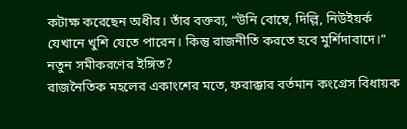কটাক্ষ করেছেন অধীর। তাঁর বক্তব্য, “উনি বোম্বে, দিল্লি, নিউইয়র্ক যেখানে খুশি যেতে পারেন। কিন্তু রাজনীতি করতে হবে মুর্শিদাবাদে।”
নতুন সমীকরণের ইঙ্গিত?
রাজনৈতিক মহলের একাংশের মতে, ফরাক্কার বর্তমান কংগ্রেস বিধায়ক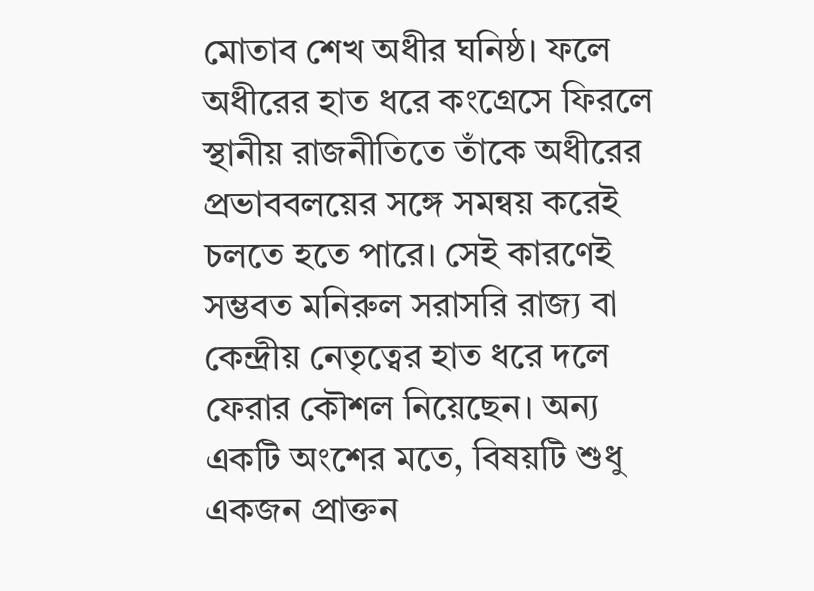মোতাব শেখ অধীর ঘনিষ্ঠ। ফলে অধীরের হাত ধরে কংগ্রেসে ফিরলে স্থানীয় রাজনীতিতে তাঁকে অধীরের প্রভাববলয়ের সঙ্গে সমন্বয় করেই চলতে হতে পারে। সেই কারণেই সম্ভবত মনিরুল সরাসরি রাজ্য বা কেন্দ্রীয় নেতৃত্বের হাত ধরে দলে ফেরার কৌশল নিয়েছেন। অন্য একটি অংশের মতে, বিষয়টি শুধু একজন প্রাক্তন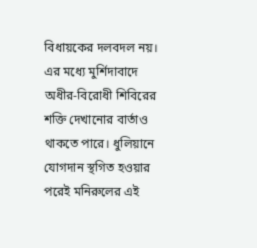বিধায়কের দলবদল নয়। এর মধ্যে মুর্শিদাবাদে অধীর-বিরোধী শিবিরের শক্তি দেখানোর বার্তাও থাকতে পারে। ধুলিয়ানে যোগদান স্থগিত হওয়ার পরেই মনিরুলের এই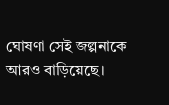ঘোষণা সেই জল্পনাকে আরও বাড়িয়েছে।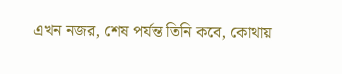এখন নজর, শেষ পর্যন্ত তিনি কবে, কোথায়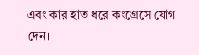এবং কার হাত ধরে কংগ্রেসে যোগ দেন।